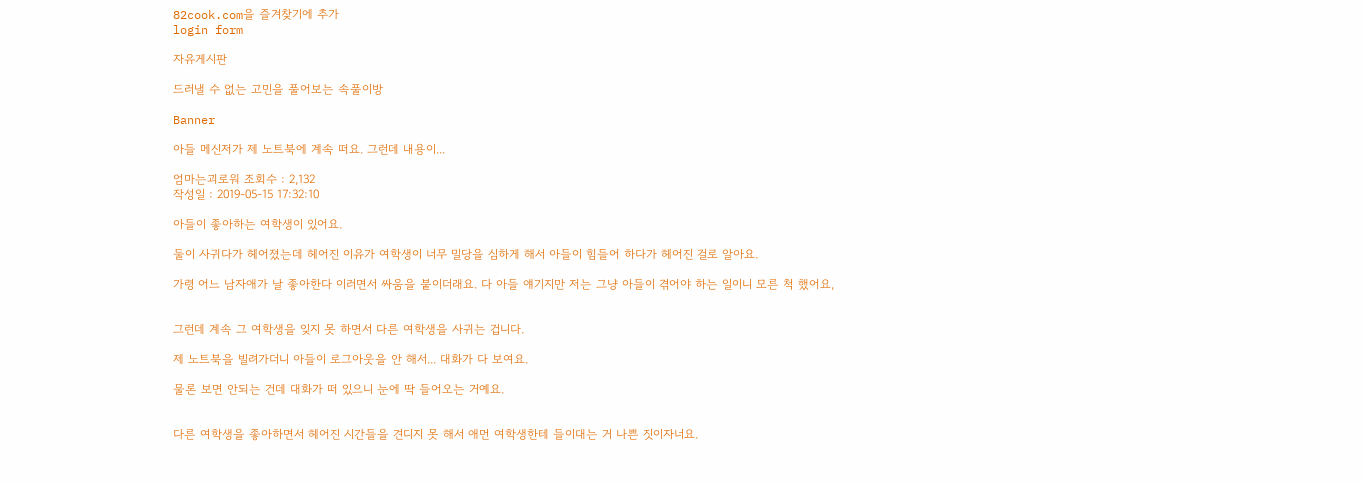82cook.com을 즐겨찾기에 추가
login form

자유게시판

드러낼 수 없는 고민을 풀어보는 속풀이방

Banner

아들 메신저가 제 노트북에 계속 떠요. 그런데 내용이...

엄마는괴로워 조회수 : 2,132
작성일 : 2019-05-15 17:32:10

아들이 좋아하는 여학생이 있어요.

둘이 사귀다가 헤어졌는데 헤어진 이유가 여학생이 너무 밀당을 심하게 해서 아들이 힘들어 하다가 헤어진 걸로 알아요.

가령 어느 남자애가 날 좋아한다 이러면서 싸움을 붙이더래요. 다 아들 얘기지만 저는 그냥 아들이 겪어야 하는 일이니 모른 척 했어요,


그런데 계속 그 여학생을 잊지 못 하면서 다른 여학생을 사귀는 겁니다.

제 노트북을 빌려가더니 아들이 로그아웃을 안 해서... 대화가 다 보여요.

물론 보면 안되는 건데 대화가 떠 있으니 눈에 딱 들어오는 거예요.


다른 여학생을 좋아하면서 헤어진 시간들을 견디지 못 해서 애먼 여학생한테 들이대는 거 나쁜 짓이자너요.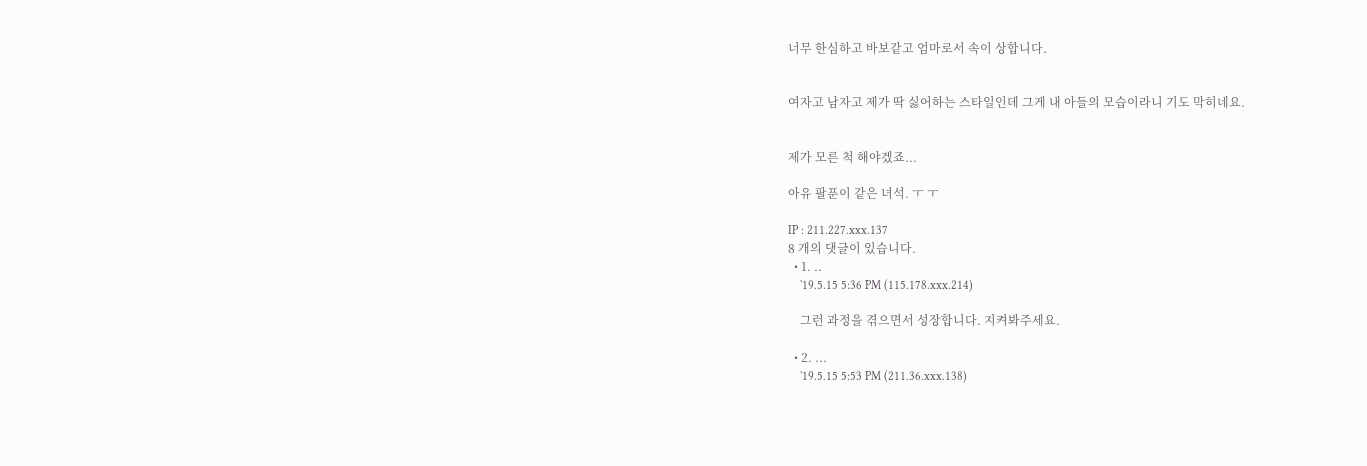너무 한심하고 바보같고 엄마로서 속이 상합니다.


여자고 남자고 제가 딱 싫어하는 스타일인데 그게 내 아들의 모습이라니 기도 막히네요.


제가 모른 척 해야겠죠...

아유 팔푼이 같은 녀석. ㅜ ㅜ

IP : 211.227.xxx.137
8 개의 댓글이 있습니다.
  • 1. ..
    '19.5.15 5:36 PM (115.178.xxx.214)

    그런 과정을 겪으면서 성장합니다. 지켜봐주세요.

  • 2. ...
    '19.5.15 5:53 PM (211.36.xxx.138)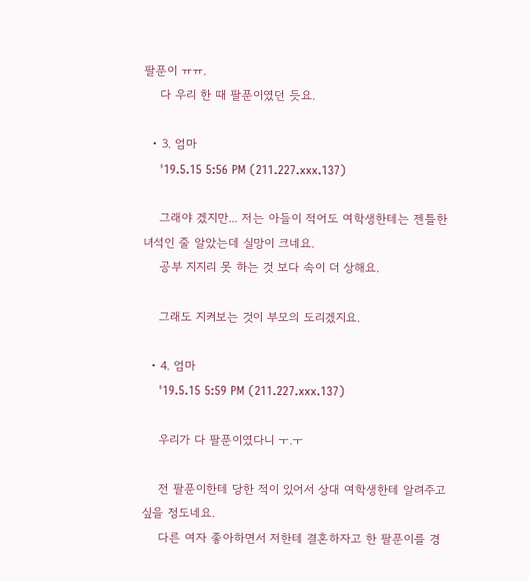팔푼이 ㅠㅠ.
    다 우리 한 때 팔푼이였던 듯요.

  • 3. 엄마
    '19.5.15 5:56 PM (211.227.xxx.137)

    그래야 겠지만... 저는 아들이 적어도 여학생한테는 젠틀한 녀석인 줄 알았는데 실망이 크네요.
    공부 지지리 못 하는 것 보다 속이 더 상해요.

    그래도 지켜보는 것이 부모의 도리겠지요.

  • 4. 엄마
    '19.5.15 5:59 PM (211.227.xxx.137)

    우리가 다 팔푼이였다니 ㅜ.ㅜ

    전 팔푼이한테 당한 적이 있어서 상대 여학생한테 알려주고 싶을 정도네요.
    다른 여자 좋아하면서 저한테 결혼하자고 한 팔푼이를 경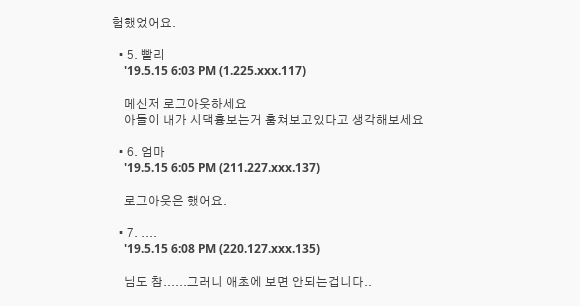험했었어요.

  • 5. 빨리
    '19.5.15 6:03 PM (1.225.xxx.117)

    메신저 로그아웃하세요
    아들이 내가 시댁흉보는거 훔쳐보고있다고 생각해보세요

  • 6. 엄마
    '19.5.15 6:05 PM (211.227.xxx.137)

    로그아웃은 했어요.

  • 7. ....
    '19.5.15 6:08 PM (220.127.xxx.135)

    님도 참......그러니 애초에 보면 안되는겁니다..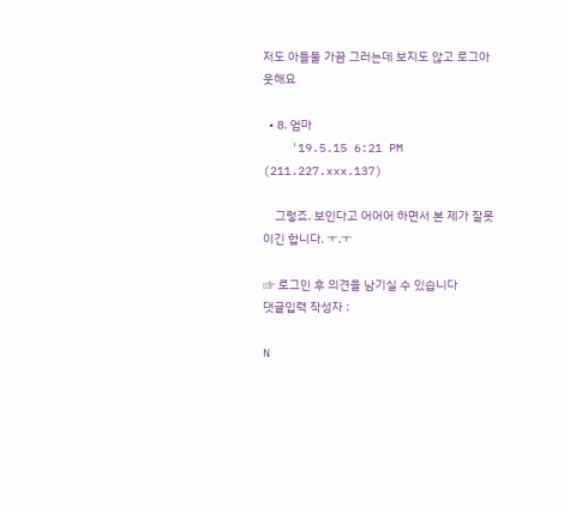저도 아들둘 가끔 그러는데 보지도 않고 로그아웃해요

  • 8. 엄마
    '19.5.15 6:21 PM (211.227.xxx.137)

    그렇죠. 보인다고 어어어 하면서 본 제가 잘못이긴 합니다. ㅜ.ㅜ

☞ 로그인 후 의견을 남기실 수 있습니다
댓글입력 작성자 :

N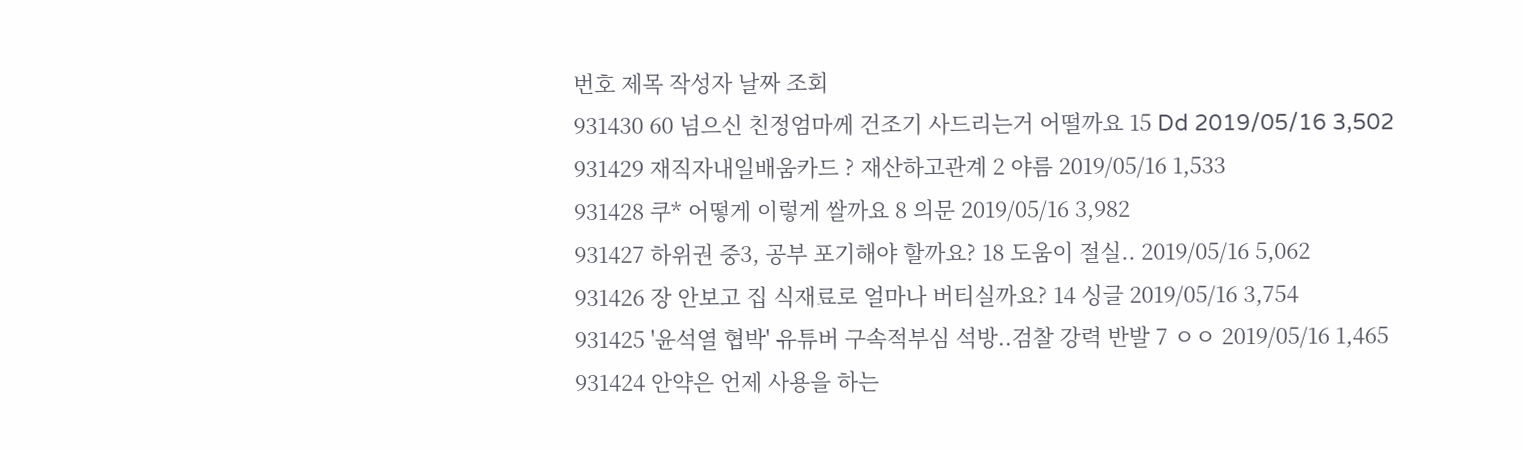번호 제목 작성자 날짜 조회
931430 60 넘으신 친정엄마께 건조기 사드리는거 어떨까요 15 Dd 2019/05/16 3,502
931429 재직자내일배움카드 ? 재산하고관계 2 야름 2019/05/16 1,533
931428 쿠* 어떻게 이렇게 쌀까요 8 의문 2019/05/16 3,982
931427 하위권 중3, 공부 포기해야 할까요? 18 도움이 절실.. 2019/05/16 5,062
931426 장 안보고 집 식재료로 얼마나 버티실까요? 14 싱글 2019/05/16 3,754
931425 '윤석열 협박' 유튜버 구속적부심 석방..검찰 강력 반발 7 ㅇㅇ 2019/05/16 1,465
931424 안약은 언제 사용을 하는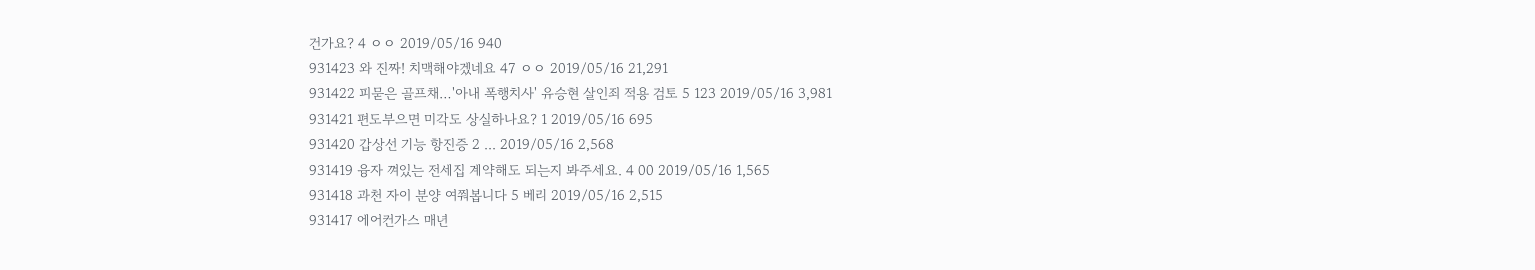건가요? 4 ㅇㅇ 2019/05/16 940
931423 와 진짜! 치맥해야겠네요 47 ㅇㅇ 2019/05/16 21,291
931422 피묻은 골프채…'아내 폭행치사' 유승현 살인죄 적용 검토 5 123 2019/05/16 3,981
931421 편도부으면 미각도 상실하나요? 1 2019/05/16 695
931420 갑상선 기능 항진증 2 ... 2019/05/16 2,568
931419 융자 껴있는 전세집 계약해도 되는지 봐주세요. 4 00 2019/05/16 1,565
931418 과천 자이 분양 여쭤봅니다 5 베리 2019/05/16 2,515
931417 에어컨가스 매년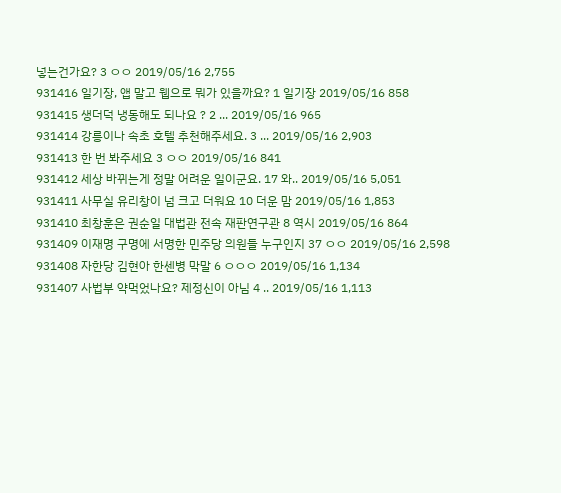넣는건가요? 3 ㅇㅇ 2019/05/16 2,755
931416 일기장, 앱 말고 웹으로 뭐가 있을까요? 1 일기장 2019/05/16 858
931415 생더덕 냉동해도 되나요 ? 2 ... 2019/05/16 965
931414 강릉이나 속초 호텔 추천해주세요. 3 ... 2019/05/16 2,903
931413 한 번 봐주세요 3 ㅇㅇ 2019/05/16 841
931412 세상 바뀌는게 정말 어려운 일이군요. 17 와.. 2019/05/16 5,051
931411 사무실 유리창이 넘 크고 더워요 10 더운 맘 2019/05/16 1,853
931410 최창훈은 권순일 대법관 전속 재판연구관 8 역시 2019/05/16 864
931409 이재명 구명에 서명한 민주당 의원들 누구인지 37 ㅇㅇ 2019/05/16 2,598
931408 자한당 김현아 한센병 막말 6 ㅇㅇㅇ 2019/05/16 1,134
931407 사법부 약먹었나요? 제정신이 아님 4 .. 2019/05/16 1,113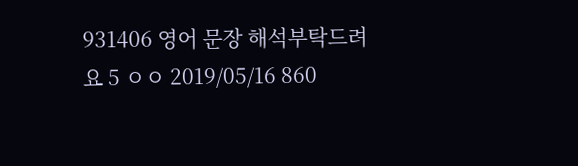931406 영어 문장 해석부탁드려요 5 ㅇㅇ 2019/05/16 860